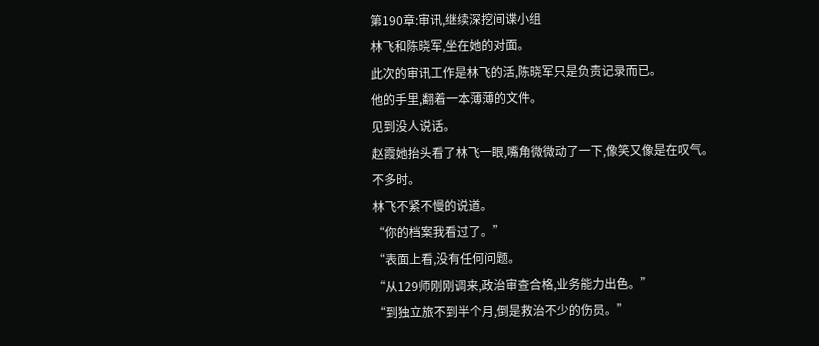第190章:审讯,继续深挖间谍小组
林飞和陈晓军,坐在她的对面。
此次的审讯工作是林飞的活,陈晓军只是负责记录而已。
他的手里,翻着一本薄薄的文件。
见到没人说话。
赵霞她抬头看了林飞一眼,嘴角微微动了一下,像笑又像是在叹气。
不多时。
林飞不紧不慢的说道。
“你的档案我看过了。”
“表面上看,没有任何问题。
“从129师刚刚调来,政治审查合格,业务能力出色。”
“到独立旅不到半个月,倒是救治不少的伤员。”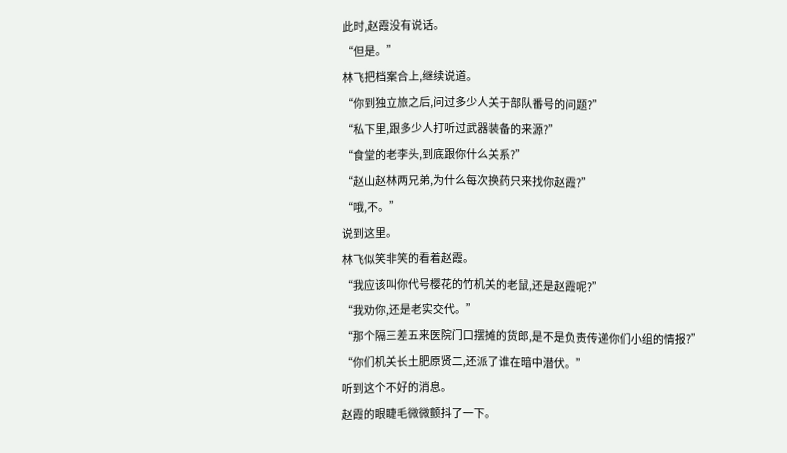此时,赵霞没有说话。
“但是。”
林飞把档案合上,继续说道。
“你到独立旅之后,问过多少人关于部队番号的问题?”
“私下里,跟多少人打听过武器装备的来源?”
“食堂的老李头,到底跟你什么关系?”
“赵山赵林两兄弟,为什么每次换药只来找你赵霞?”
“哦,不。”
说到这里。
林飞似笑非笑的看着赵霞。
“我应该叫你代号樱花的竹机关的老鼠,还是赵霞呢?”
“我劝你,还是老实交代。”
“那个隔三差五来医院门口摆摊的货郎,是不是负责传递你们小组的情报?”
“你们机关长土肥原贤二,还派了谁在暗中潜伏。”
听到这个不好的消息。
赵霞的眼睫毛微微颤抖了一下。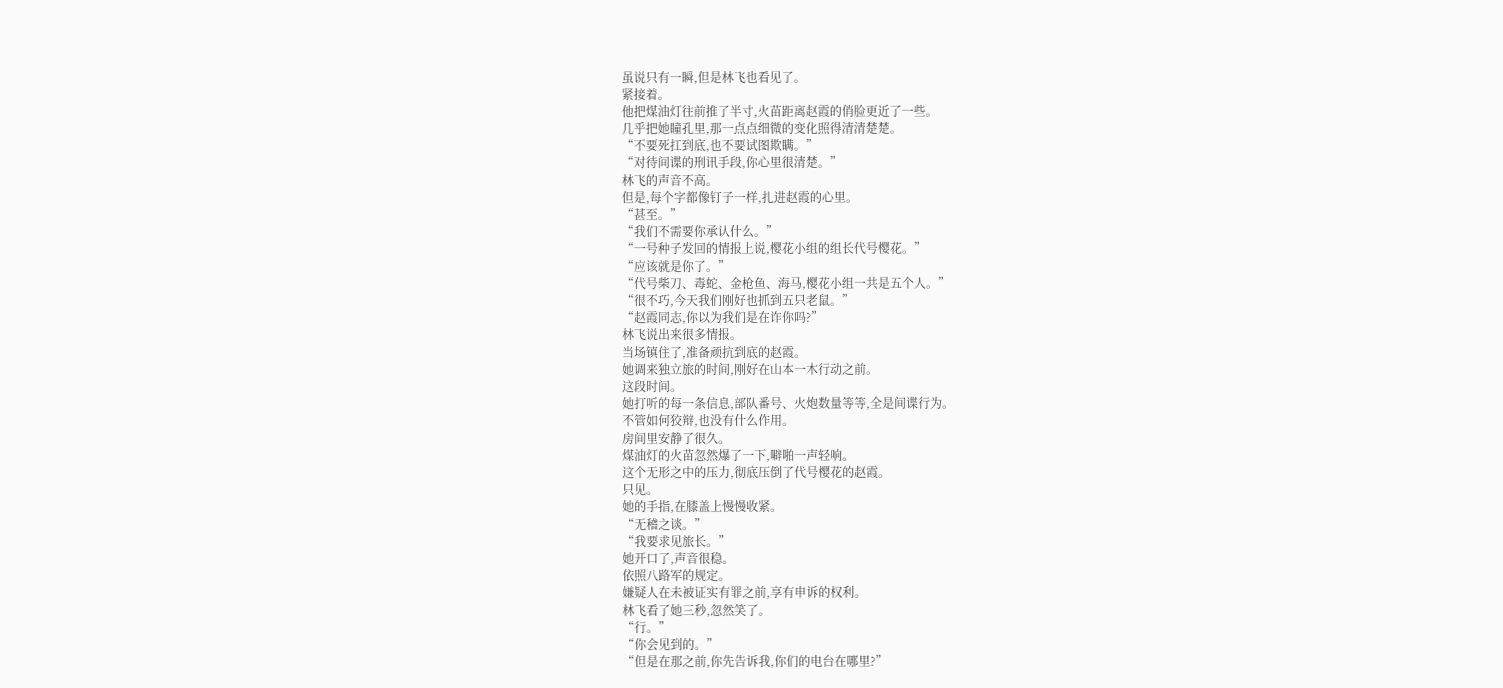虽说只有一瞬,但是林飞也看见了。
紧接着。
他把煤油灯往前推了半寸,火苗距离赵霞的俏脸更近了一些。
几乎把她瞳孔里,那一点点细微的变化照得清清楚楚。
“不要死扛到底,也不要试图欺瞒。”
“对待间谍的刑讯手段,你心里很清楚。”
林飞的声音不高。
但是,每个字都像钉子一样,扎进赵霞的心里。
“甚至。”
“我们不需要你承认什么。”
“一号种子发回的情报上说,樱花小组的组长代号樱花。”
“应该就是你了。”
“代号柴刀、毒蛇、金枪鱼、海马,樱花小组一共是五个人。”
“很不巧,今天我们刚好也抓到五只老鼠。”
“赵霞同志,你以为我们是在诈你吗?”
林飞说出来很多情报。
当场镇住了,准备顽抗到底的赵霞。
她调来独立旅的时间,刚好在山本一木行动之前。
这段时间。
她打听的每一条信息,部队番号、火炮数量等等,全是间谍行为。
不管如何狡辩,也没有什么作用。
房间里安静了很久。
煤油灯的火苗忽然爆了一下,噼啪一声轻响。
这个无形之中的压力,彻底压倒了代号樱花的赵霞。
只见。
她的手指,在膝盖上慢慢收紧。
“无稽之谈。”
“我要求见旅长。”
她开口了,声音很稳。
依照八路军的规定。
嫌疑人在未被证实有罪之前,享有申诉的权利。
林飞看了她三秒,忽然笑了。
“行。”
“你会见到的。”
“但是在那之前,你先告诉我,你们的电台在哪里?”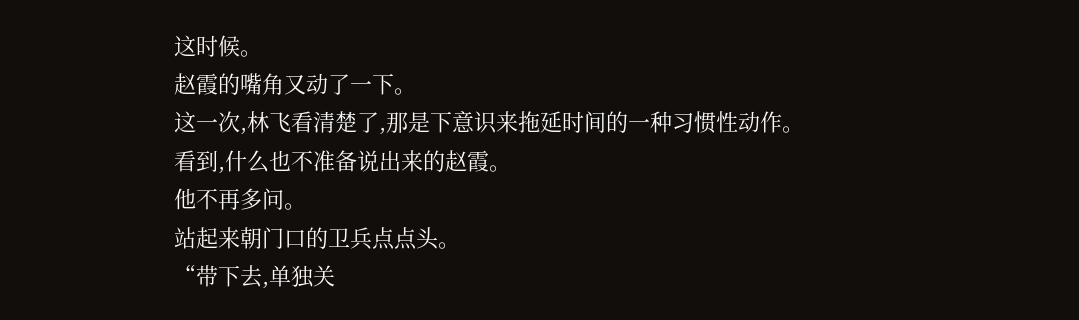这时候。
赵霞的嘴角又动了一下。
这一次,林飞看清楚了,那是下意识来拖延时间的一种习惯性动作。
看到,什么也不准备说出来的赵霞。
他不再多问。
站起来朝门口的卫兵点点头。
“带下去,单独关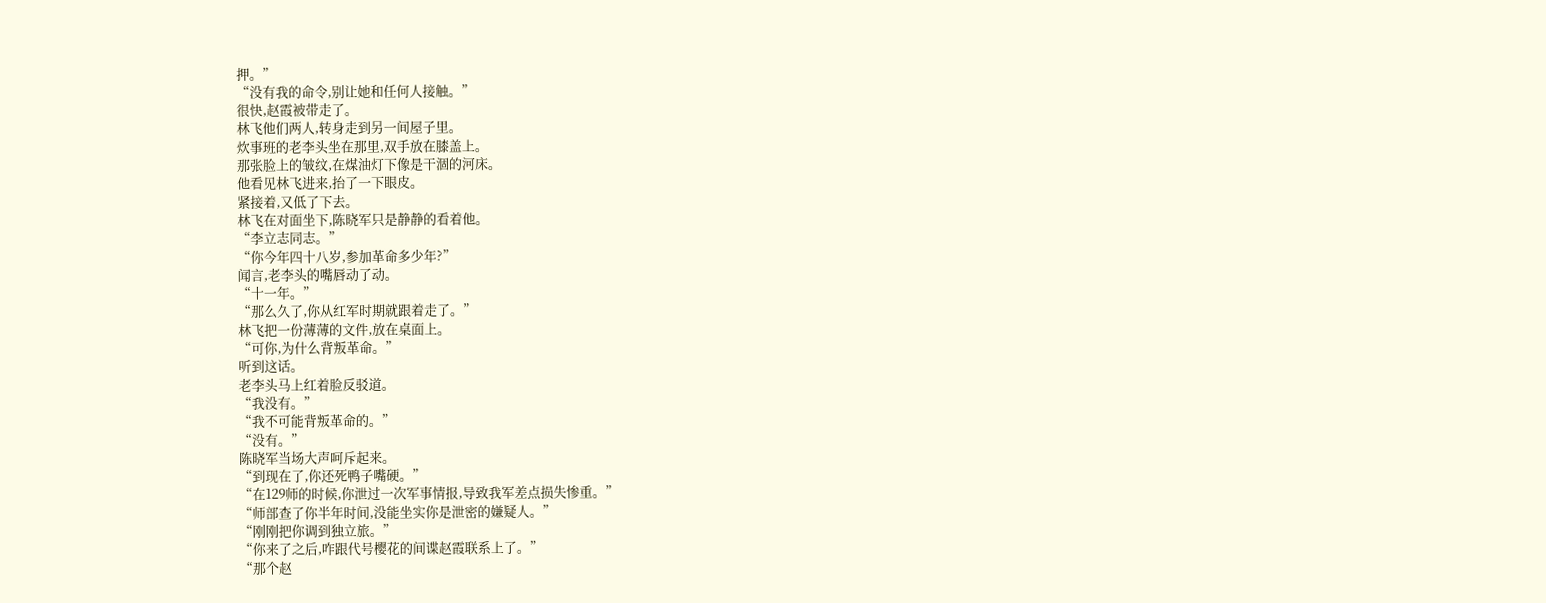押。”
“没有我的命令,别让她和任何人接触。”
很快,赵霞被带走了。
林飞他们两人,转身走到另一间屋子里。
炊事班的老李头坐在那里,双手放在膝盖上。
那张脸上的皱纹,在煤油灯下像是干涸的河床。
他看见林飞进来,抬了一下眼皮。
紧接着,又低了下去。
林飞在对面坐下,陈晓军只是静静的看着他。
“李立志同志。”
“你今年四十八岁,参加革命多少年?”
闻言,老李头的嘴唇动了动。
“十一年。”
“那么久了,你从红军时期就跟着走了。”
林飞把一份薄薄的文件,放在桌面上。
“可你,为什么背叛革命。”
听到这话。
老李头马上红着脸反驳道。
“我没有。”
“我不可能背叛革命的。”
“没有。”
陈晓军当场大声呵斥起来。
“到现在了,你还死鸭子嘴硬。”
“在129师的时候,你泄过一次军事情报,导致我军差点损失惨重。”
“师部查了你半年时间,没能坐实你是泄密的嫌疑人。”
“刚刚把你调到独立旅。”
“你来了之后,咋跟代号樱花的间谍赵霞联系上了。”
“那个赵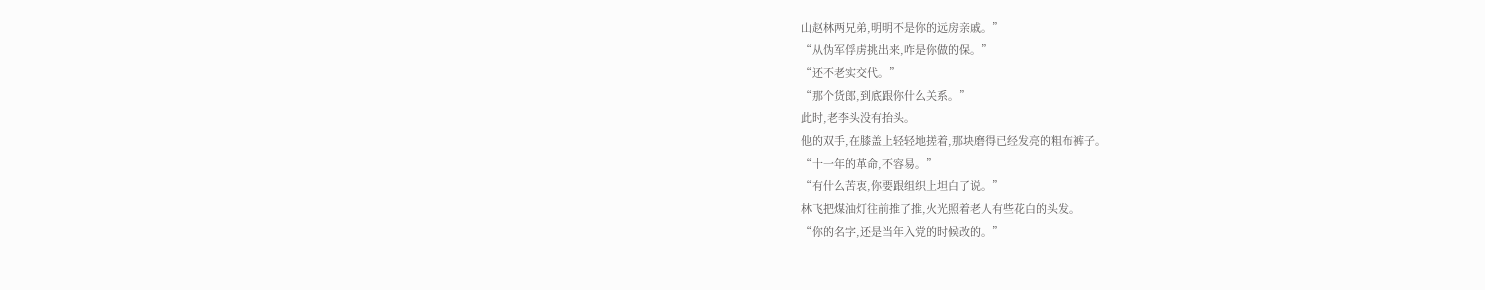山赵林两兄弟,明明不是你的远房亲戚。”
“从伪军俘虏挑出来,咋是你做的保。”
“还不老实交代。”
“那个货郎,到底跟你什么关系。”
此时,老李头没有抬头。
他的双手,在膝盖上轻轻地搓着,那块磨得已经发亮的粗布裤子。
“十一年的革命,不容易。”
“有什么苦衷,你要跟组织上坦白了说。”
林飞把煤油灯往前推了推,火光照着老人有些花白的头发。
“你的名字,还是当年入党的时候改的。”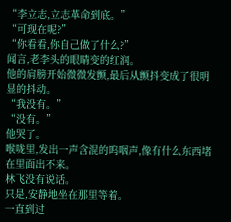“李立志,立志革命到底。”
“可现在呢?”
“你看看,你自己做了什么?”
闻言,老李头的眼睛变的红润。
他的肩膀开始微微发颤,最后从颤抖变成了很明显的抖动。
“我没有。”
“没有。”
他哭了。
喉咙里,发出一声含混的呜咽声,像有什么东西堵在里面出不来。
林飞没有说话。
只是,安静地坐在那里等着。
一直到过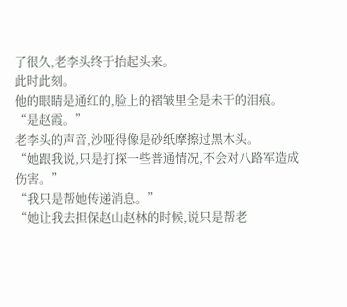了很久,老李头终于抬起头来。
此时此刻。
他的眼睛是通红的,脸上的褶皱里全是未干的泪痕。
“是赵霞。”
老李头的声音,沙哑得像是砂纸摩擦过黑木头。
“她跟我说,只是打探一些普通情况,不会对八路军造成伤害。”
“我只是帮她传递消息。”
“她让我去担保赵山赵林的时候,说只是帮老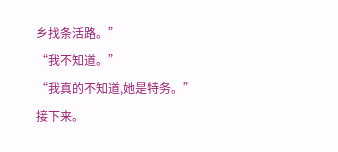乡找条活路。”
“我不知道。”
“我真的不知道,她是特务。”
接下来。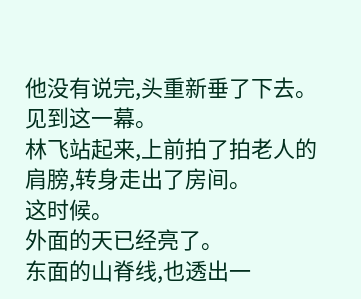他没有说完,头重新垂了下去。
见到这一幕。
林飞站起来,上前拍了拍老人的肩膀,转身走出了房间。
这时候。
外面的天已经亮了。
东面的山脊线,也透出一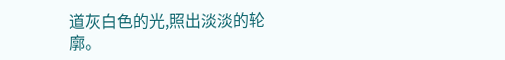道灰白色的光,照出淡淡的轮廓。